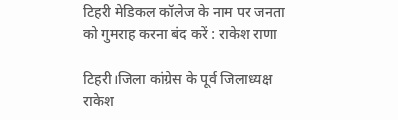टिहरी मेडिकल कॉलेज के नाम पर जनता को गुमराह करना बंद करें : राकेश राणा

टिहरी।जिला कांग्रेस के पूर्व जिलाध्यक्ष राकेश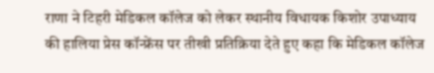राणा ने टिहरी मेडिकल कॉलेज को लेकर स्थानीय विधायक किशोर उपाध्याय की हालिया प्रेस कॉन्फ्रेंस पर तीखी प्रतिक्रिया देते हुए कहा कि मेडिकल कॉलेज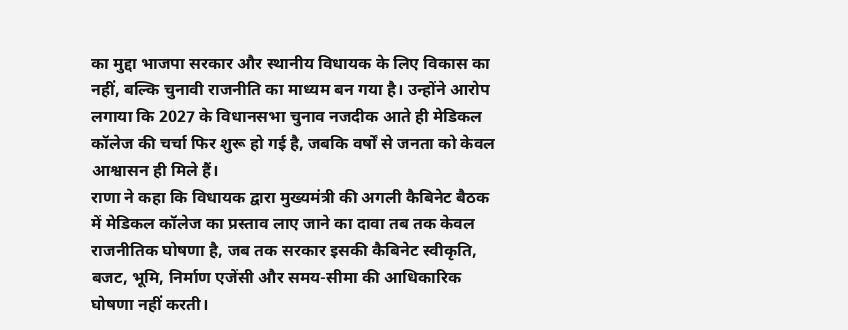का मुद्दा भाजपा सरकार और स्थानीय विधायक के लिए विकास का नहीं, बल्कि चुनावी राजनीति का माध्यम बन गया है। उन्होंने आरोप लगाया कि 2027 के विधानसभा चुनाव नजदीक आते ही मेडिकल कॉलेज की चर्चा फिर शुरू हो गई है, जबकि वर्षों से जनता को केवल आश्वासन ही मिले हैं।
राणा ने कहा कि विधायक द्वारा मुख्यमंत्री की अगली कैबिनेट बैठक में मेडिकल कॉलेज का प्रस्ताव लाए जाने का दावा तब तक केवल राजनीतिक घोषणा है, जब तक सरकार इसकी कैबिनेट स्वीकृति, बजट, भूमि, निर्माण एजेंसी और समय-सीमा की आधिकारिक घोषणा नहीं करती।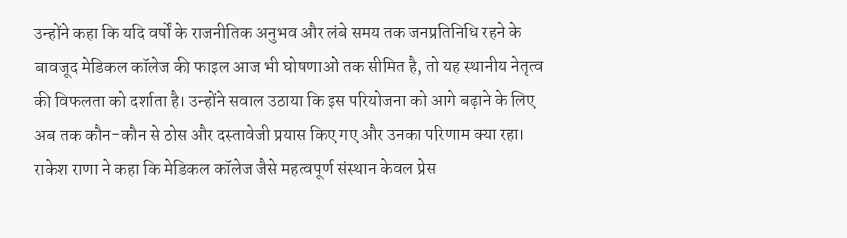उन्होंने कहा कि यदि वर्षों के राजनीतिक अनुभव और लंबे समय तक जनप्रतिनिधि रहने के बावजूद मेडिकल कॉलेज की फाइल आज भी घोषणाओं तक सीमित है, तो यह स्थानीय नेतृत्व की विफलता को दर्शाता है। उन्होंने सवाल उठाया कि इस परियोजना को आगे बढ़ाने के लिए अब तक कौन-कौन से ठोस और दस्तावेजी प्रयास किए गए और उनका परिणाम क्या रहा।
राकेश राणा ने कहा कि मेडिकल कॉलेज जैसे महत्वपूर्ण संस्थान केवल प्रेस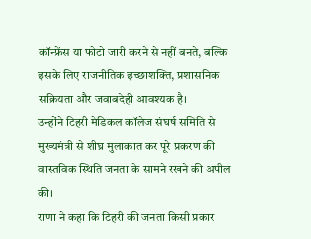कॉन्फ्रेंस या फोटो जारी करने से नहीं बनते, बल्कि इसके लिए राजनीतिक इच्छाशक्ति, प्रशासनिक सक्रियता और जवाबदेही आवश्यक है।
उन्होंने टिहरी मेडिकल कॉलेज संघर्ष समिति से मुख्यमंत्री से शीघ्र मुलाकात कर पूरे प्रकरण की वास्तविक स्थिति जनता के सामने रखने की अपील की।
राणा ने कहा कि टिहरी की जनता किसी प्रकार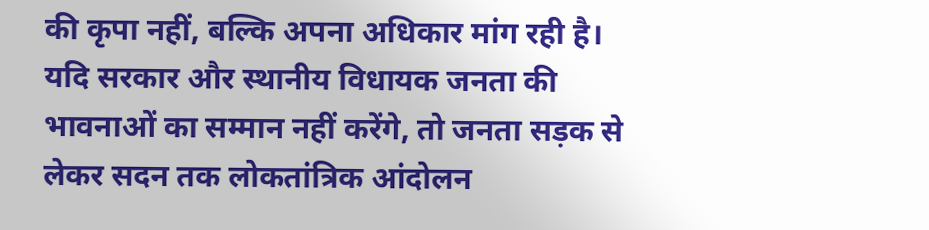की कृपा नहीं, बल्कि अपना अधिकार मांग रही है। यदि सरकार और स्थानीय विधायक जनता की भावनाओं का सम्मान नहीं करेंगे, तो जनता सड़क से लेकर सदन तक लोकतांत्रिक आंदोलन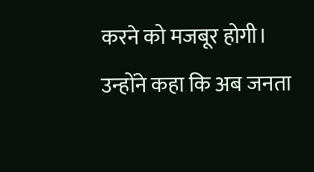करने को मजबूर होगी।
उन्होंने कहा कि अब जनता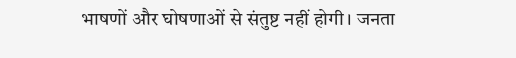भाषणों और घोषणाओं से संतुष्ट नहीं होगी। जनता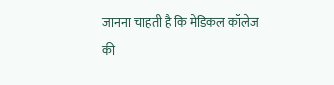जानना चाहती है कि मेडिकल कॉलेज की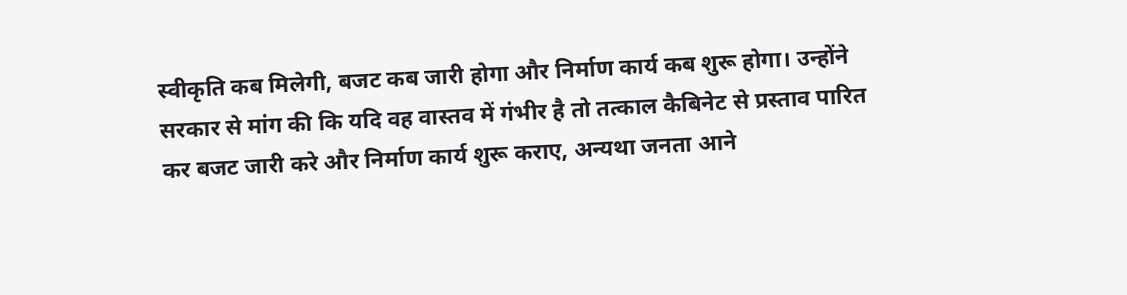स्वीकृति कब मिलेगी, बजट कब जारी होगा और निर्माण कार्य कब शुरू होगा। उन्होंने सरकार से मांग की कि यदि वह वास्तव में गंभीर है तो तत्काल कैबिनेट से प्रस्ताव पारित कर बजट जारी करे और निर्माण कार्य शुरू कराए, अन्यथा जनता आने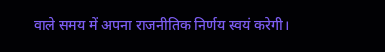वाले समय में अपना राजनीतिक निर्णय स्वयं करेगी।